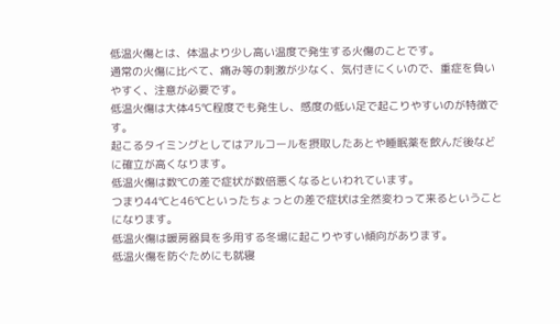低温火傷とは、体温より少し高い温度で発生する火傷のことです。
通常の火傷に比べて、痛み等の刺激が少なく、気付きにくいので、重症を負いやすく、注意が必要です。
低温火傷は大体45℃程度でも発生し、感度の低い足で起こりやすいのが特徴です。
起こるタイミングとしてはアルコールを摂取したあとや睡眠薬を飲んだ後などに確立が高くなります。
低温火傷は数℃の差で症状が数倍悪くなるといわれています。
つまり44℃と46℃といったちょっとの差で症状は全然変わって来るということになります。
低温火傷は暖房器具を多用する冬場に起こりやすい傾向があります。
低温火傷を防ぐためにも就寝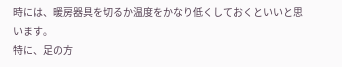時には、暖房器具を切るか温度をかなり低くしておくといいと思います。
特に、足の方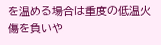を温める場合は重度の低温火傷を負いや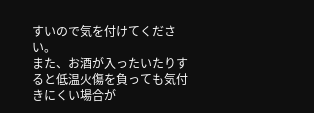すいので気を付けてください。
また、お酒が入ったいたりすると低温火傷を負っても気付きにくい場合が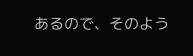あるので、そのよう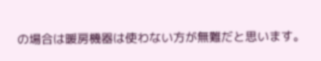の場合は暖房機器は使わない方が無難だと思います。